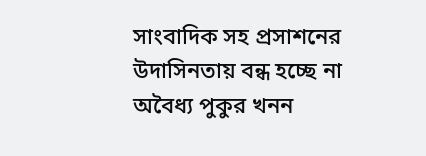সাংবাদিক সহ প্রসাশনের উদাসিনতায় বন্ধ হচ্ছে না অবৈধ্য পুকুর খনন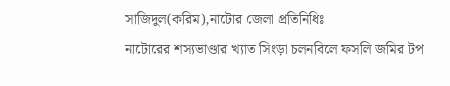সাজিদুল(করিম),নাটোর জেলা প্রতিনিধিঃ
নাটোরের শস্যভাণ্ডার খ্যাত সিংড়া চলনবিলে ফসলি জমির টপ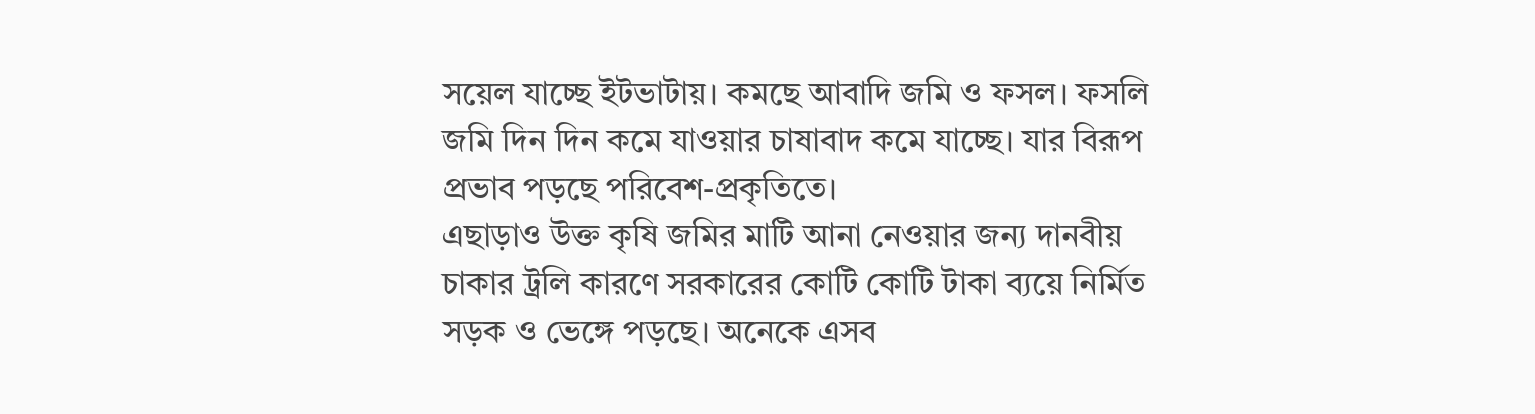সয়েল যাচ্ছে ইটভাটায়। কমছে আবাদি জমি ও ফসল। ফসলি জমি দিন দিন কমে যাওয়ার চাষাবাদ কমে যাচ্ছে। যার বিরূপ প্রভাব পড়ছে পরিবেশ-প্রকৃতিতে।
এছাড়াও উক্ত কৃষি জমির মাটি আনা নেওয়ার জন্য দানবীয় চাকার ট্রলি কারণে সরকারের কোটি কোটি টাকা ব্যয়ে নির্মিত সড়ক ও ভেঙ্গে পড়ছে। অনেকে এসব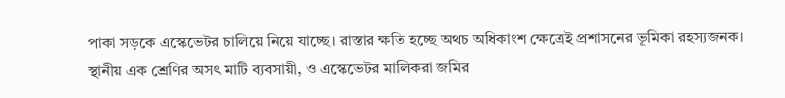পাকা সড়কে এস্কেভেটর চালিয়ে নিয়ে যাচ্ছে। রাস্তার ক্ষতি হচ্ছে অথচ অধিকাংশ ক্ষেত্রেই প্রশাসনের ভূমিকা রহস্যজনক।
স্থানীয় এক শ্রেণির অসৎ মাটি ব্যবসায়ী, ও এস্কেভেটর মালিকরা জমির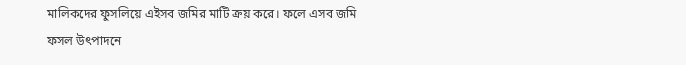মালিকদের ফুসলিয়ে এইসব জমির মাটি ক্রয় করে। ফলে এসব জমি ফসল উৎপাদনে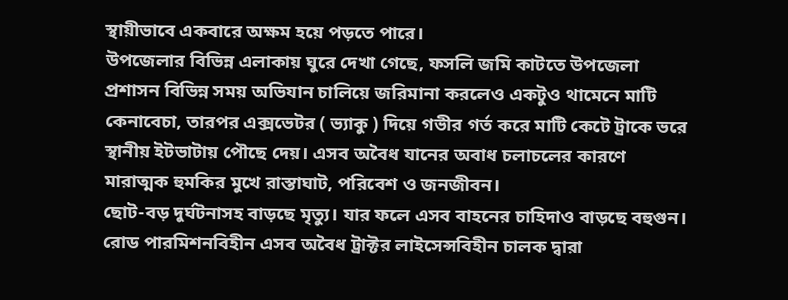স্থায়ীভাবে একবারে অক্ষম হয়ে পড়তে পারে।
উপজেলার বিভিন্ন এলাকায় ঘুরে দেখা গেছে, ফসলি জমি কাটতে উপজেলা প্রশাসন বিভিন্ন সময় অভিযান চালিয়ে জরিমানা করলেও একটুও থামেনে মাটি কেনাবেচা, তারপর এক্সভেটর ( ভ্যাকু ) দিয়ে গভীর গর্ত করে মাটি কেটে ট্রাকে ভরে স্থানীয় ইটভাটায় পৌছে দেয়। এসব অবৈধ যানের অবাধ চলাচলের কারণে মারাত্মক হুমকির মুখে রাস্তাঘাট, পরিবেশ ও জনজীবন।
ছোট-বড় দুর্ঘটনাসহ বাড়ছে মৃত্যু। যার ফলে এসব বাহনের চাহিদাও বাড়ছে বহুগুন। রোড পারমিশনবিহীন এসব অবৈধ ট্রাক্টর লাইসেন্সবিহীন চালক দ্বারা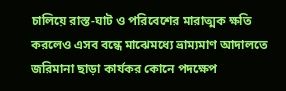চালিয়ে রাস্ত-ঘাট ও পরিবেশের মারাত্মক ক্ষতি করলেও এসব বন্ধে মাঝেমধ্যে ভ্রাম্যমাণ আদালতে জরিমানা ছাড়া কার্যকর কোনে পদক্ষেপ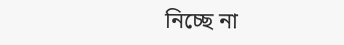নিচ্ছে না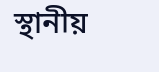স্থানীয়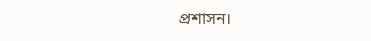প্রশাসন।